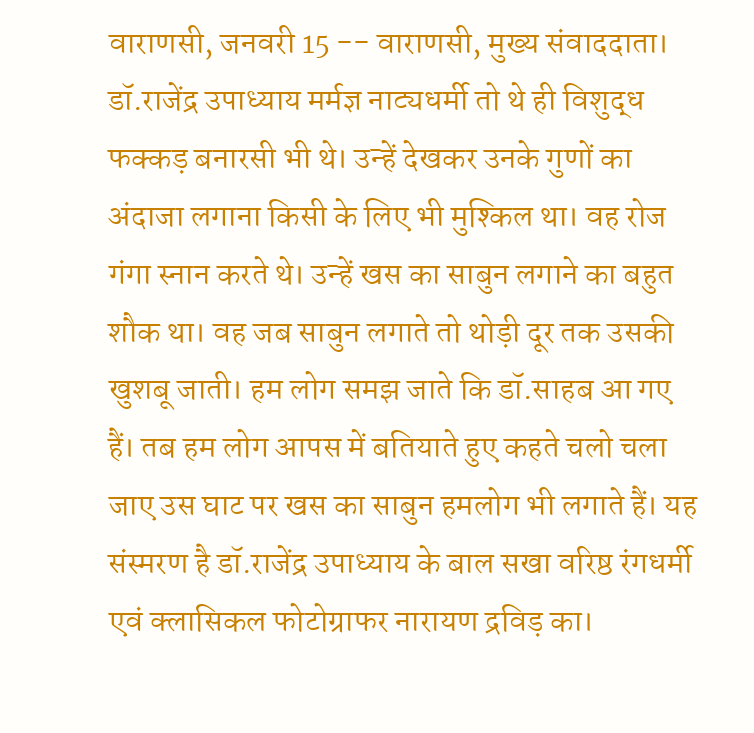वाराणसी, जनवरी 15 -- वाराणसी, मुख्य संवाददाता। डॉ.राजेंद्र उपाध्याय मर्मज्ञ नाट्यधर्मी तो थे ही विशुद्ध फक्कड़ बनारसी भी थे। उन्हें देखकर उनके गुणों का अंदाजा लगाना किसी के लिए भी मुश्किल था। वह रोज गंगा स्नान करते थे। उन्हें खस का साबुन लगाने का बहुत शौक था। वह जब साबुन लगाते तो थोड़ी दूर तक उसकी खुशबू जाती। हम लोग समझ जाते कि डॉ.साहब आ गए हैं। तब हम लोग आपस में बतियाते हुए कहते चलो चला जाए उस घाट पर खस का साबुन हमलोग भी लगाते हैं। यह संस्मरण है डॉ.राजेंद्र उपाध्याय के बाल सखा वरिष्ठ रंगधर्मी एवं क्लासिकल फोटोग्राफर नारायण द्रविड़ का।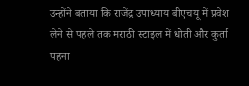उन्होंने बताया कि राजेंद्र उपाध्याय बीएचयू में प्रवेश लेने से पहले तक मराठी स्टाइल में धोती और कुर्ता पहना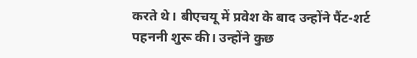करते थे। बीएचयू में प्रवेश के बाद उन्होंने पैंट-शर्ट पहननी शुरू की। उन्होंने कुछ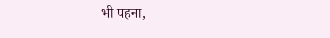भी पहना,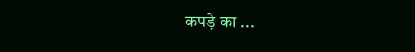कपड़े का ...